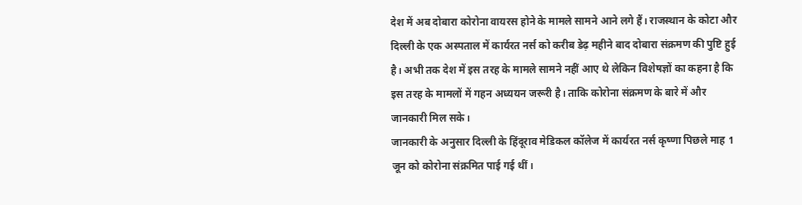देश में अब दोबारा कोरोना वायरस होने के मामले सामने आने लगे हैं। राजस्थान के कोटा और दिल्ली के एक अस्पताल में कार्यरत नर्स को करीब डेढ़ महीने बाद दोबारा संक्रमण की पुष्टि हुई है। अभी तक देश में इस तरह के मामले सामने नहीं आए थे लेकिन विशेषज्ञों का कहना है कि इस तरह के मामलों में गहन अध्ययन जरूरी है। ताकि कोरोना संक्रमण के बारे में और जानकारी मिल सके।
जानकारी के अनुसार दिल्ली के हिंदूराव मेडिकल कॉलेज में कार्यरत नर्स कृष्णा पिछले माह 1 जून को कोरोना संक्रमित पाई गई थीं।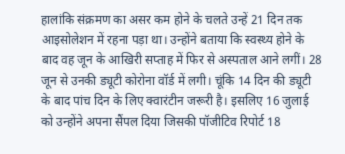हालांकि संक्रमण का असर कम होने के चलते उन्हें 21 दिन तक आइसोलेशन में रहना पड़ा था। उन्होंने बताया कि स्वस्थ्य होने के बाद वह जून के आखिरी सप्ताह में फिर से अस्पताल आने लगीं। 28 जून से उनकी ड्यूटी कोरोना वॉर्ड में लगी। चूंकि 14 दिन की ड्यूटी के बाद पांच दिन के लिए क्वारंटीन जरूरी है। इसलिए 16 जुलाई को उन्होंने अपना सैंपल दिया जिसकी पॉजीटिव रिपोर्ट 18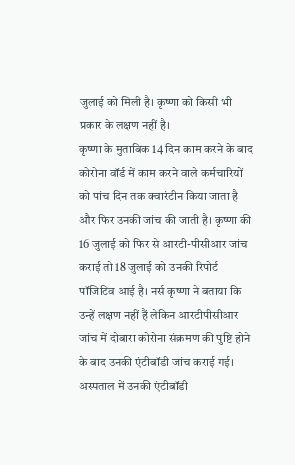जुलाई को मिली है। कृष्णा को किसी भी प्रकार के लक्षण नहीं है।
कृष्णा के मुताबिक 14 दिन काम करने के बाद कोरोना वॉर्ड में काम करने वाले कर्मचारियों को पांच दिन तक क्वारंटीन किया जाता है और फिर उनकी जांच की जाती है। कृष्णा की 16 जुलाई को फिर से आरटी-पीसीआर जांच कराई तो 18 जुलाई को उनकी रिपोर्ट पॉजिटिव आई है। नर्स कृष्णा ने बताया कि उन्हें लक्षण नहीं हैं लेकिन आरटीपीसीआर जांच में दोबारा कोरोना संक्रमण की पुष्टि होने के बाद उनकी एंटीबॉडी जांच कराई गई। अस्पताल में उनकी एंटीबॉडी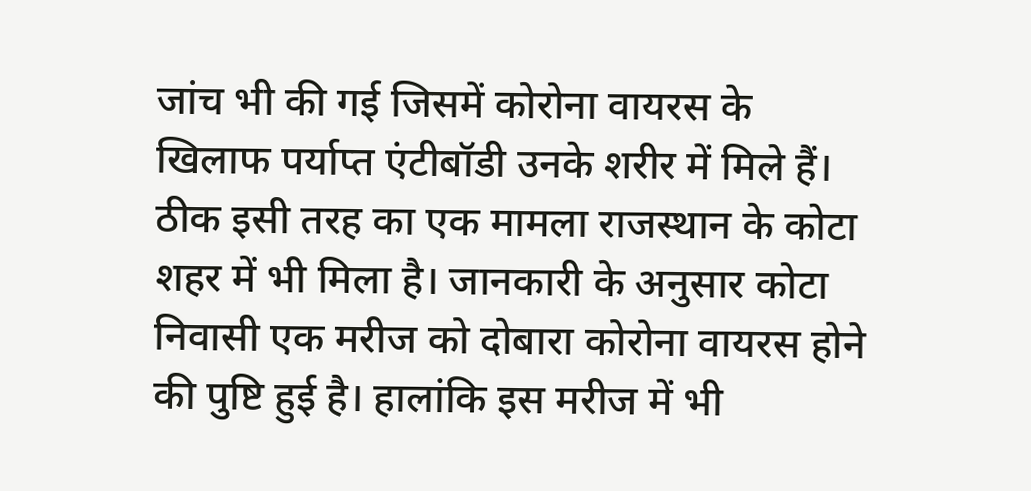जांच भी की गई जिसमें कोरोना वायरस के खिलाफ पर्याप्त एंटीबॉडी उनके शरीर में मिले हैं।
ठीक इसी तरह का एक मामला राजस्थान के कोटा शहर में भी मिला है। जानकारी के अनुसार कोटा निवासी एक मरीज को दोबारा कोरोना वायरस होने की पुष्टि हुई है। हालांकि इस मरीज में भी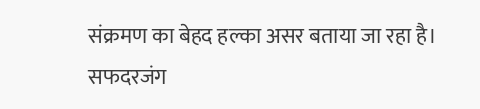संक्रमण का बेहद हल्का असर बताया जा रहा है।
सफदरजंग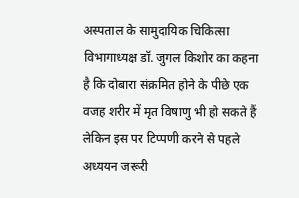अस्पताल के सामुदायिक चिकित्सा विभागाध्यक्ष डॉ. जुगल किशोर का कहना है कि दोबारा संक्रमित होने के पीछे एक वजह शरीर में मृत विषाणु भी हो सकते हैं लेकिन इस पर टिप्पणी करने से पहले अध्ययन जरूरी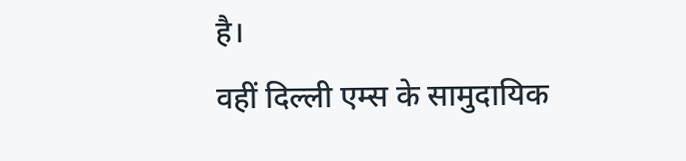है।
वहीं दिल्ली एम्स के सामुदायिक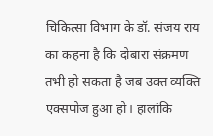चिकित्सा विभाग के डॉ. संजय राय का कहना है कि दोबारा संक्रमण तभी हो सकता है जब उक्त व्यक्ति एक्सपोज हुआ हो। हालांकि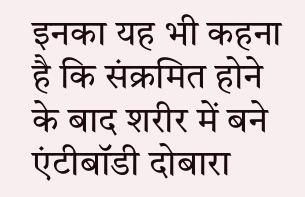इनका यह भी कहना है कि संक्रमित होने के बाद शरीर में बने एंटीबॉडी दोबारा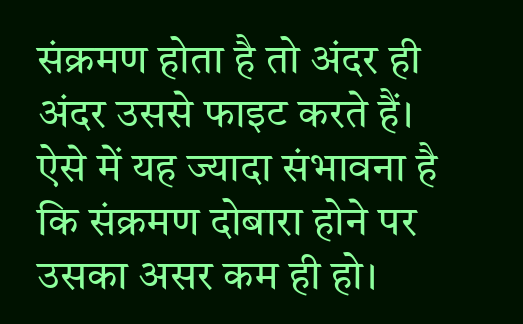संक्रमण होता है तो अंदर ही अंदर उससे फाइट करते हैं। ऐसे में यह ज्यादा संभावना है कि संक्रमण दोबारा होने पर उसका असर कम ही हो।